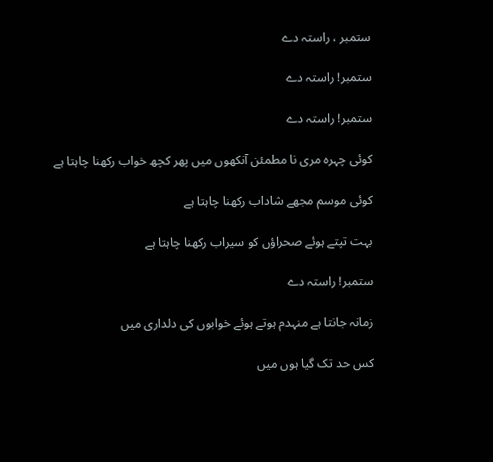ستمبر ، راستہ دے

ستمبر! راستہ دے

ستمبر! راستہ دے

کوئی چہرہ مری نا مطمئن آنکھوں میں پھر کچھ خواب رکھنا چاہتا ہے

کوئی موسم مجھے شاداب رکھنا چاہتا ہے

بہت تپتے ہوئے صحراؤں کو سیراب رکھنا چاہتا ہے

ستمبر! راستہ دے

زمانہ جانتا ہے منہدم ہوتے ہوئے خوابوں کی دلداری میں

کس حد تک گیا ہوں میں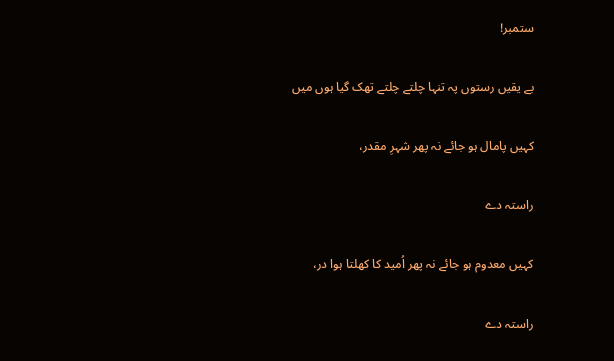ستمبر!

بے یقیں رستوں پہ تنہا چلتے چلتے تھک گیا ہوں میں

کہیں پامال ہو جائے نہ پھر شہرِ مقدر،

راستہ دے

کہیں معدوم ہو جائے نہ پھر اُمید کا کھلتا ہوا در،

راستہ دے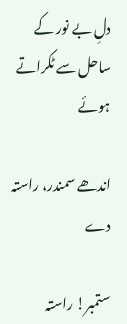دلِ بے نور کے ساحل سے ٹکراتے ہوئے

اندھے سمندر، راستہ دے

ستمبر! راستہ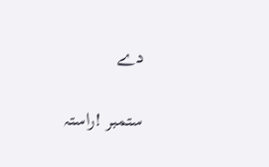دے

ستمبر !راستہ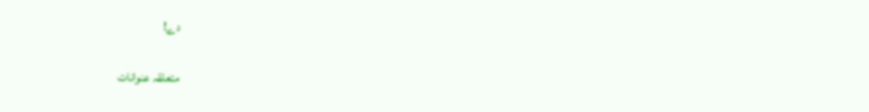دے!

متعلقہ عنوانات